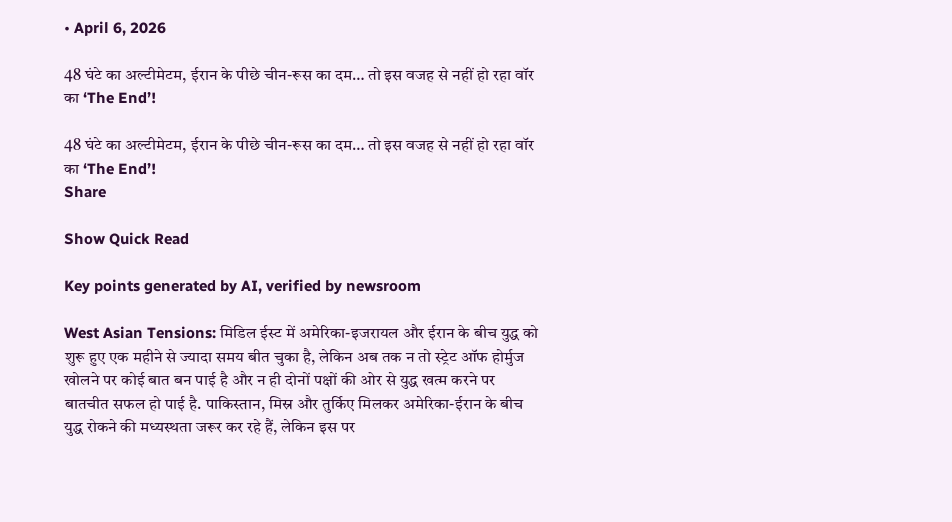• April 6, 2026

48 घंटे का अल्टीमेटम, ईरान के पीछे चीन-रूस का दम… तो इस वजह से नहीं हो रहा वॉर का ‘The End’!

48 घंटे का अल्टीमेटम, ईरान के पीछे चीन-रूस का दम… तो इस वजह से नहीं हो रहा वॉर का ‘The End’!
Share

Show Quick Read

Key points generated by AI, verified by newsroom

West Asian Tensions: मिडिल ईस्ट में अमेरिका-इजरायल और ईरान के बीच युद्ध को शुरू हुए एक महीने से ज्यादा समय बीत चुका है, लेकिन अब तक न तो स्ट्रेट ऑफ होर्मुज खोलने पर कोई बात बन पाई है और न ही दोनों पक्षों की ओर से युद्ध खत्म करने पर बातचीत सफल हो पाई है. पाकिस्तान, मिस्र और तुर्किए मिलकर अमेरिका-ईरान के बीच युद्ध रोकने की मध्यस्थता जरूर कर रहे हैं, लेकिन इस पर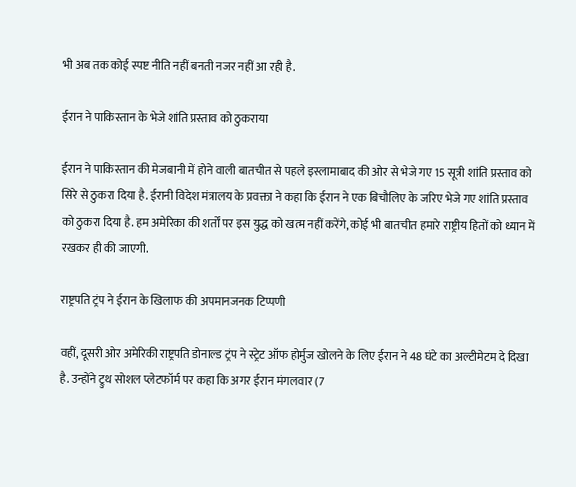भी अब तक कोई स्पष्ट नीति नहीं बनती नजर नहीं आ रही है.

ईरान ने पाकिस्तान के भेजे शांति प्रस्ताव को ठुकराया

ईरान ने पाकिस्तान की मेजबानी में होने वाली बातचीत से पहले इस्लामाबाद की ओर से भेजे गए 15 सूत्री शांति प्रस्ताव को सिरे से ठुकरा दिया है. ईरानी विदेश मंत्रालय के प्रवक्ता ने कहा कि ईरान ने एक बिचौलिए के जरिए भेजे गए शांति प्रस्ताव को ठुकरा दिया है. हम अमेरिका की शर्तों पर इस युद्ध को खत्म नहीं करेंगे, कोई भी बातचीत हमारे राष्ट्रीय हितों को ध्यान में रखकर ही की जाएगी.

राष्ट्रपति ट्रंप ने ईरान के खिलाफ की अपमानजनक टिप्पणी

वहीं, दूसरी ओर अमेरिकी राष्ट्रपति डोनाल्ड ट्रंप ने स्ट्रेट ऑफ होर्मुज खोलने के लिए ईरान ने 48 घंटे का अल्टीमेटम दे दिखा है. उन्होंने ट्रुथ सोशल प्लेटफॉर्म पर कहा कि अगर ईरान मंगलवार (7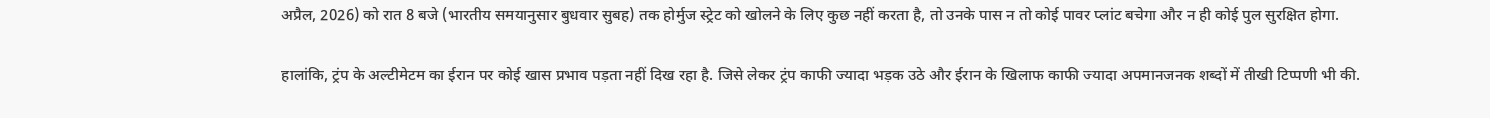अप्रैल, 2026) को रात 8 बजे (भारतीय समयानुसार बुधवार सुबह) तक होर्मुज स्ट्रेट को खोलने के लिए कुछ नहीं करता है, तो उनके पास न तो कोई पावर प्लांट बचेगा और न ही कोई पुल सुरक्षित होगा.

हालांकि, ट्रंप के अल्टीमेटम का ईरान पर कोई खास प्रभाव पड़ता नहीं दिख रहा है. जिसे लेकर ट्रंप काफी ज्यादा भड़क उठे और ईरान के खिलाफ काफी ज्यादा अपमानजनक शब्दों में तीखी टिप्पणी भी की.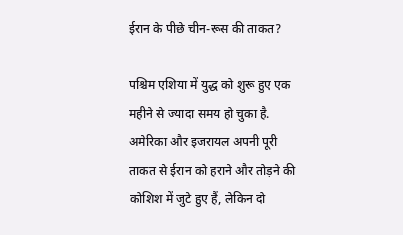ईरान के पीछे चीन-रूस की ताकत?

पश्चिम एशिया में युद्ध को शुरू हुए एक महीने से ज्यादा समय हो चुका है. अमेरिका और इजरायल अपनी पूरी ताकत से ईरान को हराने और तोड़ने की कोशिश में जुटे हुए हैं, लेकिन दो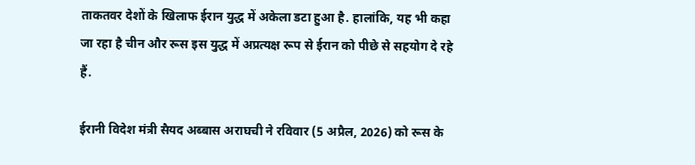ताकतवर देशों के खिलाफ ईरान युद्ध में अकेला डटा हुआ है. हालांकि, यह भी कहा जा रहा है चीन और रूस इस युद्ध में अप्रत्यक्ष रूप से ईरान को पीछे से सहयोग दे रहे हैं.

ईरानी विदेश मंत्री सैयद अब्बास अराघची ने रविवार (5 अप्रैल, 2026) को रूस के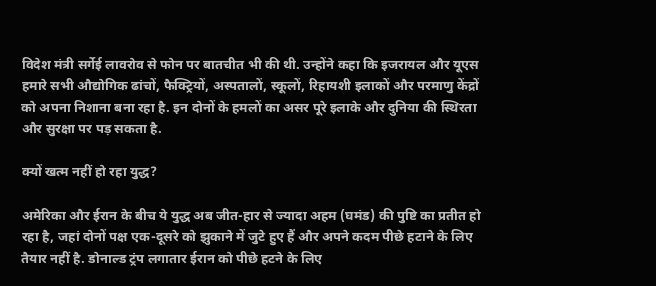विदेश मंत्री सर्गेई लावरोव से फोन पर बातचीत भी की थी. उन्होंने कहा कि इजरायल और यूएस हमारे सभी औद्योगिक ढांचों, फैक्ट्रियों, अस्पतालों, स्कूलों, रिहायशी इलाकों और परमाणु केंद्रों को अपना निशाना बना रहा है. इन दोनों के हमलों का असर पूरे इलाके और दुनिया की स्थिरता और सुरक्षा पर पड़ सकता है.

क्यों खत्म नहीं हो रहा युद्ध?

अमेरिका और ईरान के बीच ये युद्ध अब जीत-हार से ज्यादा अहम (घमंड) की पुष्टि का प्रतीत हो रहा है, जहां दोनों पक्ष एक-दूसरे को झुकाने में जुटे हुए हैं और अपने कदम पीछे हटाने के लिए तैयार नहीं है. डोनाल्ड ट्रंप लगातार ईरान को पीछे हटने के लिए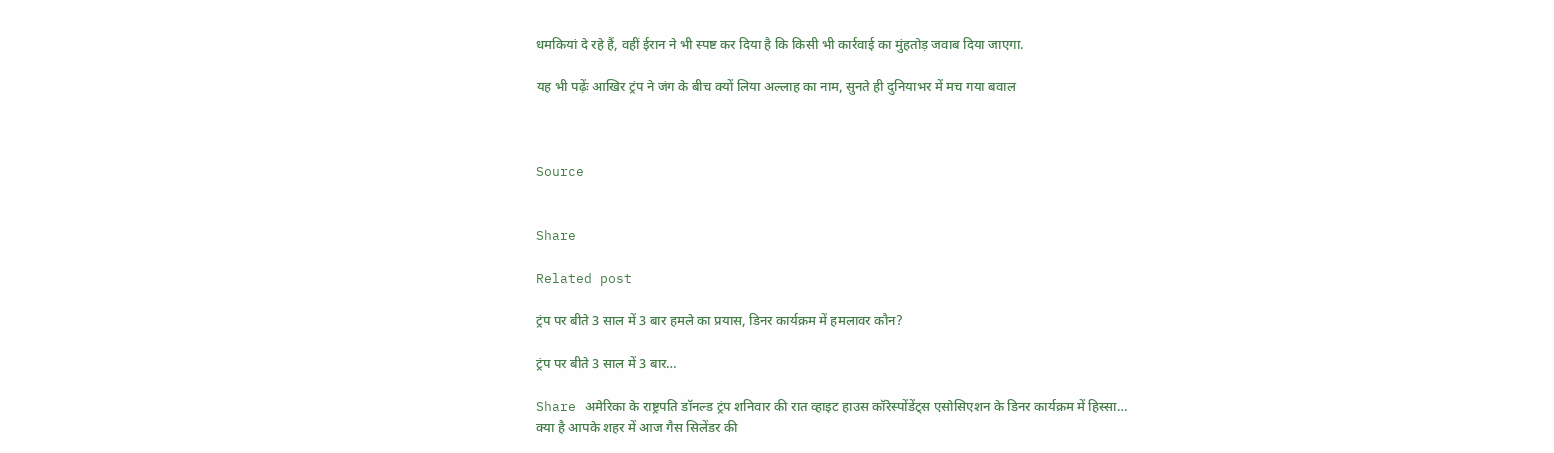धमकियां दे रहे हैं, वहीं ईरान ने भी स्पष्ट कर दिया है कि किसी भी कार्रवाई का मुंहतोड़ जवाब दिया जाएगा.

यह भी पढ़ेंः आखिर ट्रंप ने जंग के बीच क्यों लिया अल्लाह का नाम, सुनते ही दुनियाभर में मच गया बवाल



Source


Share

Related post

ट्रंप पर बीते 3 साल में 3 बार हमले का प्रयास, डिनर कार्यक्रम में हमलावर कौन?

ट्रंप पर बीते 3 साल में 3 बार…

Share अमेरिका के राष्ट्रपति डॉनल्ड ट्रंप शनिवार की रात व्हाइट हाउस कॉरेस्पोंडेंट्स एसोसिएशन के डिनर कार्यक्रम में हिस्सा…
क्या है आपके शहर में आज गैस सिलेंडर की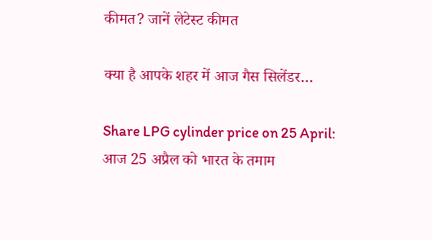कीमत? जानें लेटेस्ट कीमत

क्या है आपके शहर में आज गैस सिलेंडर…

Share LPG cylinder price on 25 April: आज 25 अप्रैल को भारत के तमाम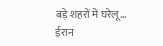बड़े शहरों में घरेलू…
ईरान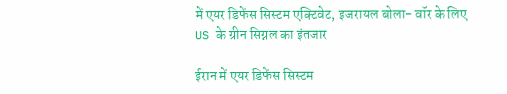में एयर डिफेंस सिस्टम एक्टिवेट, इजरायल बोला- वॉर के लिए US के ग्रीन सिग्नल का इंतजार

ईरान में एयर डिफेंस सिस्टम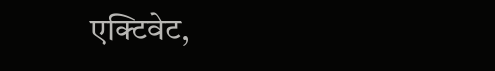एक्टिवेट,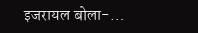इजरायल बोला-…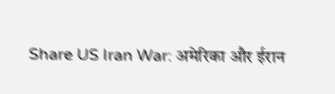Share US Iran War: अमेरिका और ईरान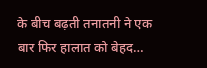के बीच बढ़ती तनातनी ने एक बार फिर हालात को बेहद…